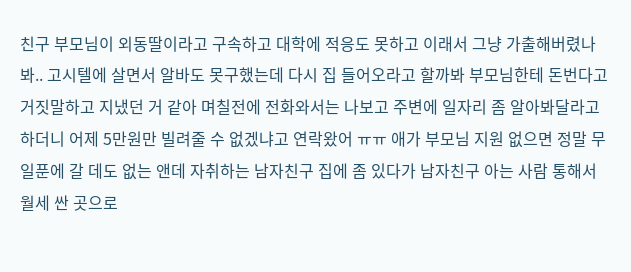친구 부모님이 외동딸이라고 구속하고 대학에 적응도 못하고 이래서 그냥 가출해버렸나봐.. 고시텔에 살면서 알바도 못구했는데 다시 집 들어오라고 할까봐 부모님한테 돈번다고 거짓말하고 지냈던 거 같아 며칠전에 전화와서는 나보고 주변에 일자리 좀 알아봐달라고 하더니 어제 5만원만 빌려줄 수 없겠냐고 연락왔어 ㅠㅠ 애가 부모님 지원 없으면 정말 무일푼에 갈 데도 없는 앤데 자취하는 남자친구 집에 좀 있다가 남자친구 아는 사람 통해서 월세 싼 곳으로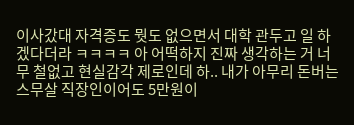이사갔대 자격증도 뭣도 없으면서 대학 관두고 일 하겠다더라 ㅋㅋㅋㅋ 아 어떡하지 진짜 생각하는 거 너무 철없고 현실감각 제로인데 하.. 내가 아무리 돈버는 스무살 직장인이어도 5만원이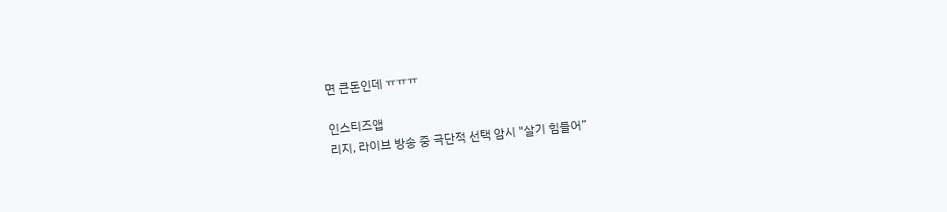면 큰돈인데 ㅠㅠㅠ

인스티즈앱
리지, 라이브 방송 중 극단적 선택 암시 "살기 힘들어”